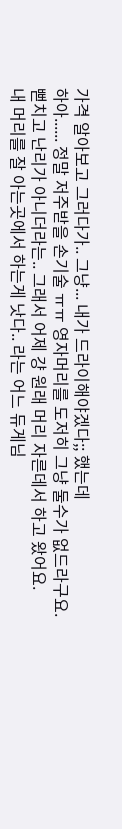가격 알아보고 그러다가.. 그냥... 내가 드라이해야겠다;; 했는데
하아...... 정말 저주받을 손기술 ㅠㅠ 영자머리를 도저히 그냥 둘수가 없드라구요.
뻗치고 난리가 아니더라는.. 그래서 어제 걍 원래 머리 자른데서 하고 왔어요.
내 머리를 잘 아는곳에서 하는게 낫다.. 라는 어느 듀게님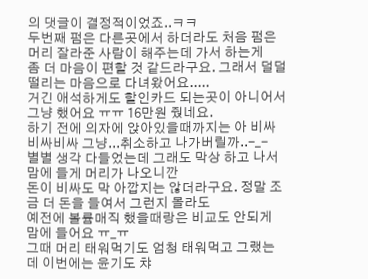의 댓글이 결정적이었죠..ㅋㅋ
두번째 펌은 다른곳에서 하더라도 처음 펌은 머리 잘라준 사람이 해주는데 가서 하는게
좀 더 마음이 편할 것 같드라구요. 그래서 덜덜 떨리는 마음으로 다녀왔어요.....
거긴 애석하게도 할인카드 되는곳이 아니어서 그냥 했어요 ㅠㅠ 16만원 줬네요.
하기 전에 의자에 앉아있을때까지는 아 비싸비싸비싸 그냥...취소하고 나가버릴까..-_-
별별 생각 다들었는데 그래도 막상 하고 나서 맘에 들게 머리가 나오니깐
돈이 비싸도 막 아깝지는 않더라구요. 정말 조금 더 돈을 들여서 그런지 몰라도
예전에 볼륨매직 했을때랑은 비교도 안되게 맘에 들어요 ㅠ_ㅠ
그때 머리 태워먹기도 엄청 태워먹고 그랬는데 이번에는 윤기도 챠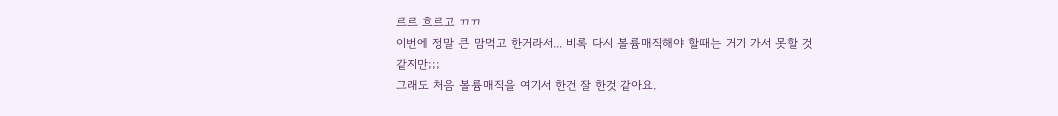르르 흐르고 ㄲㄲ
이번에 정말 큰 맘먹고 한거라서... 비록 다시 볼륨매직해야 할때는 거기 가서 못할 것 같지만;;;
그래도 처음 볼륨매직을 여기서 한건 잘 한것 같아요.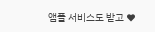앰플 서비스도 받고 ♥